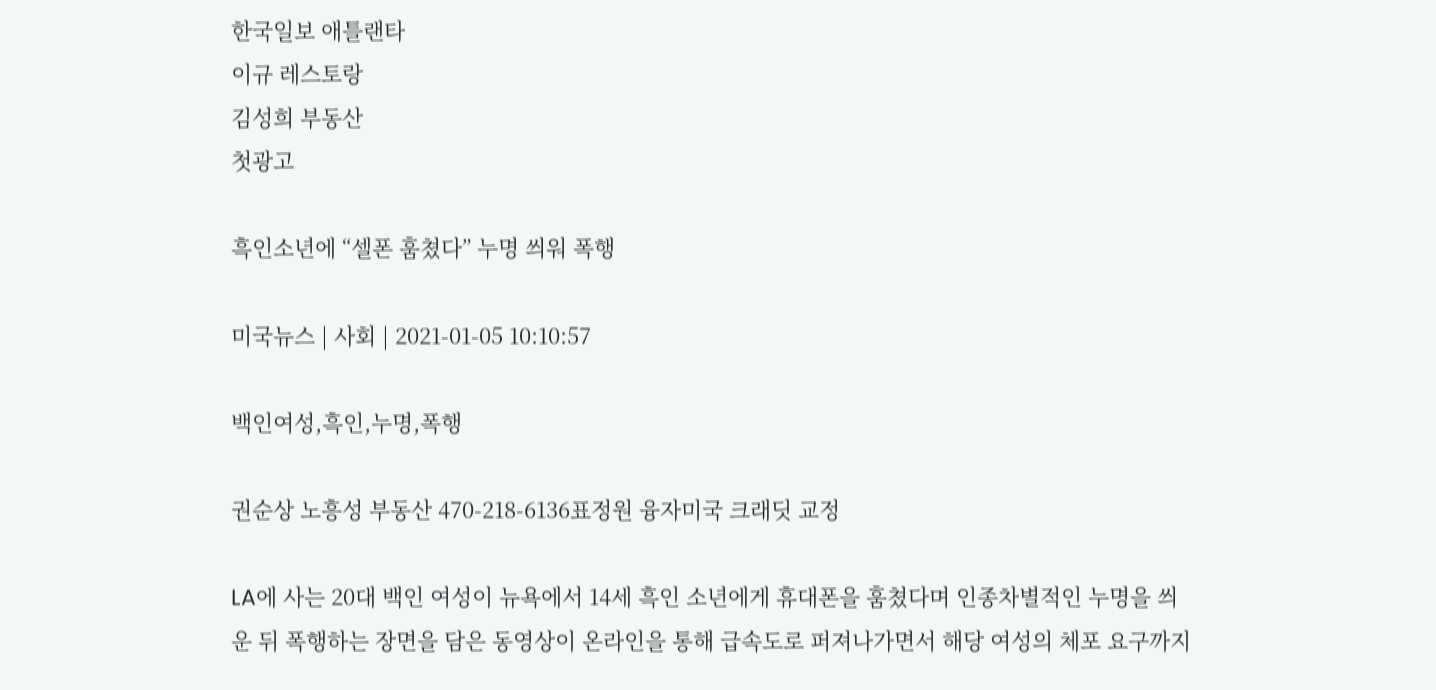한국일보 애틀랜타
이규 레스토랑
김성희 부동산
첫광고

흑인소년에 “셀폰 훔쳤다” 누명 씌워 폭행

미국뉴스 | 사회 | 2021-01-05 10:10:57

백인여성,흑인,누명,폭행

권순상 노흥성 부동산 470-218-6136표정원 융자미국 크래딧 교정

LA에 사는 20대 백인 여성이 뉴욕에서 14세 흑인 소년에게 휴대폰을 훔쳤다며 인종차별적인 누명을 씌운 뒤 폭행하는 장면을 담은 동영상이 온라인을 통해 급속도로 퍼져나가면서 해당 여성의 체포 요구까지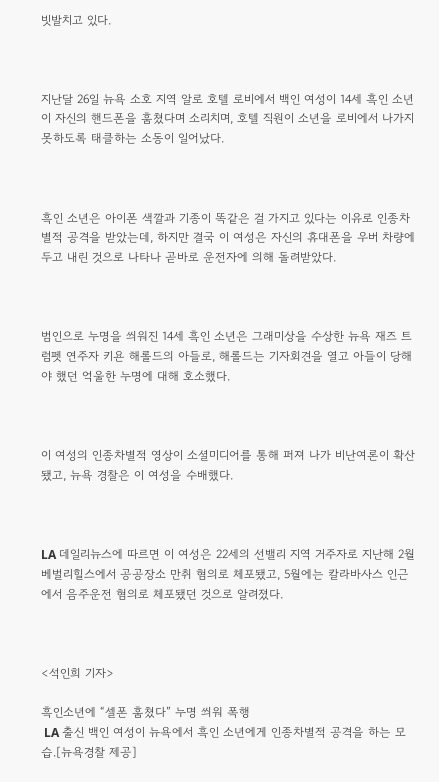빗발치고 있다.



지난달 26일 뉴욕 소호 지역 알로 호텔 로비에서 백인 여성이 14세 흑인 소년이 자신의 핸드폰을 훔쳤다며 소리치며, 호텔 직원이 소년을 로비에서 나가지 못하도록 태클하는 소동이 일어났다.



흑인 소년은 아이폰 색깔과 기종이 똑같은 걸 가지고 있다는 이유로 인종차별적 공격을 받았는데, 하지만 결국 이 여성은 자신의 휴대폰을 우버 차량에 두고 내린 것으로 나타나 곧바로 운전자에 의해 돌려받았다.



범인으로 누명을 씌워진 14세 흑인 소년은 그래미상을 수상한 뉴욕 재즈 트럼펫 연주자 키욘 해롤드의 아들로, 해롤드는 기자회견을 열고 아들이 당해야 했던 억울한 누명에 대해 호소했다.



이 여성의 인종차별적 영상이 소셜미디어를 통해 퍼져 나가 비난여론이 확산됐고, 뉴욕 경찰은 이 여성을 수배했다.



LA 데일리뉴스에 따르면 이 여성은 22세의 선밸리 지역 거주자로 지난해 2월 베벌리힐스에서 공공장소 만취 혐의로 체포됐고, 5월에는 칼라바사스 인근에서 음주운전 혐의로 체포됐던 것으로 알려졌다.



<석인희 기자>

흑인소년에 “셀폰 훔쳤다” 누명 씌워 폭행
 LA 출신 백인 여성이 뉴욕에서 흑인 소년에게 인종차별적 공격을 하는 모습.[뉴욕경찰 제공]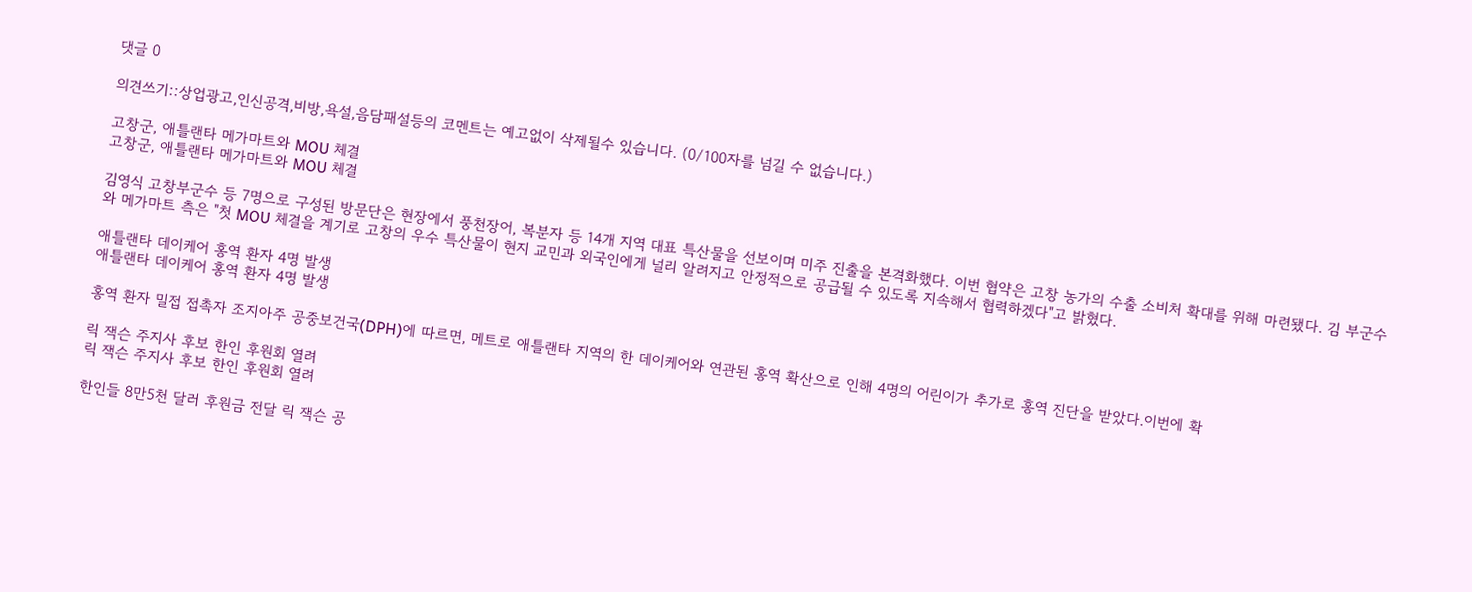댓글 0

의견쓰기::상업광고,인신공격,비방,욕설,음담패설등의 코멘트는 예고없이 삭제될수 있습니다. (0/100자를 넘길 수 없습니다.)

고창군, 애틀랜타 메가마트와 MOU 체결
고창군, 애틀랜타 메가마트와 MOU 체결

김영식 고창부군수 등 7명으로 구성된 방문단은 현장에서 풍천장어, 복분자 등 14개 지역 대표 특산물을 선보이며 미주 진출을 본격화했다. 이번 협약은 고창 농가의 수출 소비처 확대를 위해 마련됐다. 김 부군수와 메가마트 측은 "첫 MOU 체결을 계기로 고창의 우수 특산물이 현지 교민과 외국인에게 널리 알려지고 안정적으로 공급될 수 있도록 지속해서 협력하겠다"고 밝혔다.

애틀랜타 데이케어 홍역 환자 4명 발생
애틀랜타 데이케어 홍역 환자 4명 발생

홍역 환자 밀접 접촉자 조지아주 공중보건국(DPH)에 따르면, 메트로 애틀랜타 지역의 한 데이케어와 연관된 홍역 확산으로 인해 4명의 어린이가 추가로 홍역 진단을 받았다.이번에 확

릭 잭슨 주지사 후보 한인 후원회 열려
릭 잭슨 주지사 후보 한인 후원회 열려

한인들 8만5천 달러 후원금 전달 릭 잭슨 공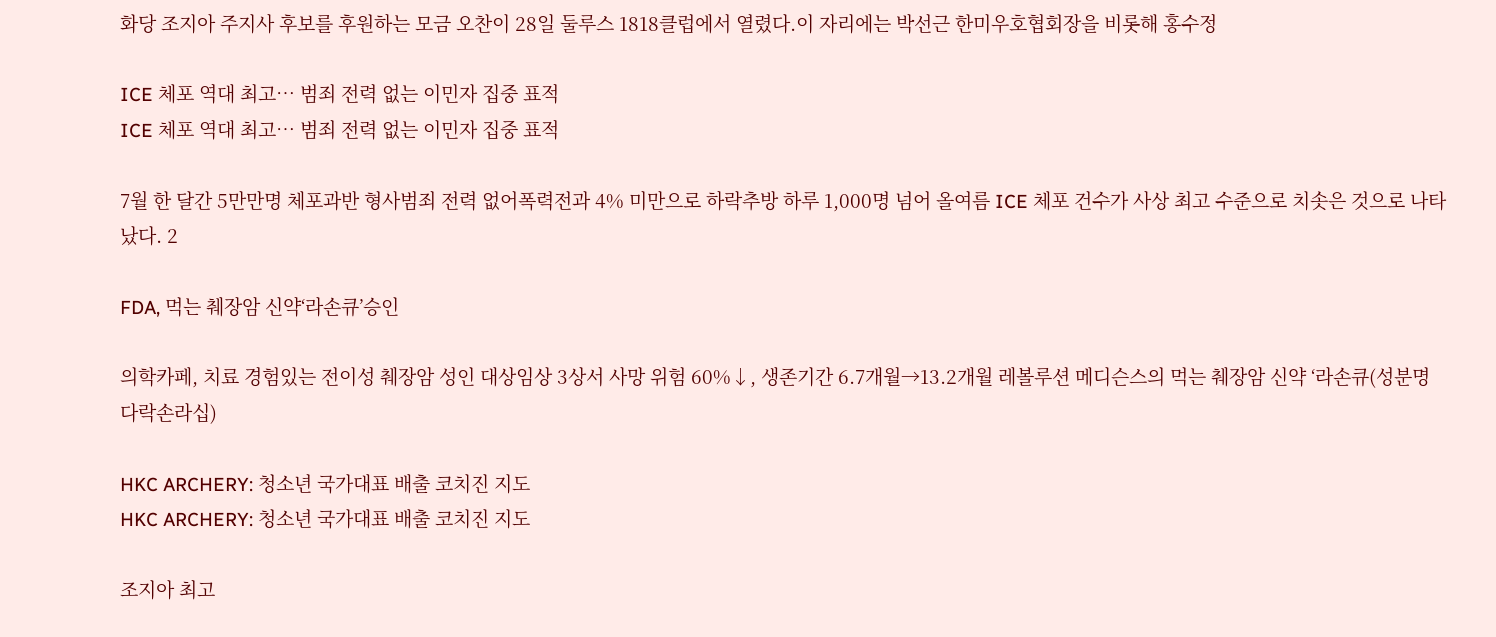화당 조지아 주지사 후보를 후원하는 모금 오찬이 28일 둘루스 1818클럽에서 열렸다.이 자리에는 박선근 한미우호협회장을 비롯해 홍수정

ICE 체포 역대 최고… 범죄 전력 없는 이민자 집중 표적
ICE 체포 역대 최고… 범죄 전력 없는 이민자 집중 표적

7월 한 달간 5만만명 체포과반 형사범죄 전력 없어폭력전과 4% 미만으로 하락추방 하루 1,000명 넘어 올여름 ICE 체포 건수가 사상 최고 수준으로 치솟은 것으로 나타났다. 2

FDA, 먹는 췌장암 신약‘라손큐’승인

의학카페, 치료 경험있는 전이성 췌장암 성인 대상임상 3상서 사망 위험 60%↓, 생존기간 6.7개월→13.2개월 레볼루션 메디슨스의 먹는 췌장암 신약 ‘라손큐(성분명 다락손라십)

HKC ARCHERY: 청소년 국가대표 배출 코치진 지도
HKC ARCHERY: 청소년 국가대표 배출 코치진 지도

조지아 최고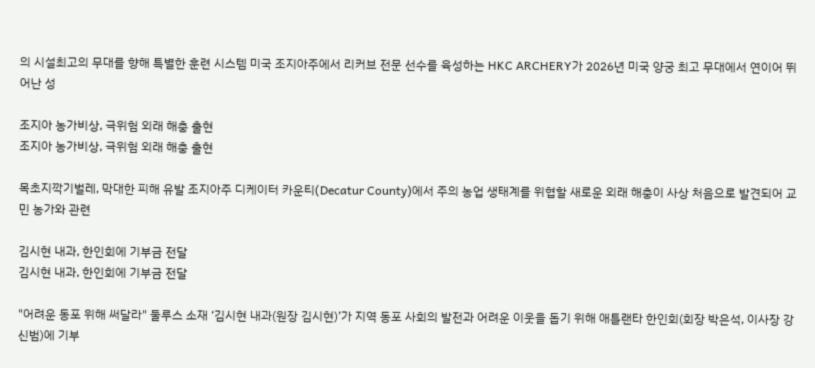의 시설최고의 무대를 향해 특별한 훈련 시스템 미국 조지아주에서 리커브 전문 선수를 육성하는 HKC ARCHERY가 2026년 미국 양궁 최고 무대에서 연이어 뛰어난 성

조지아 농가비상, 극위험 외래 해충 출현
조지아 농가비상, 극위험 외래 해충 출현

목초지깍기벌레, 막대한 피해 유발 조지아주 디케이터 카운티(Decatur County)에서 주의 농업 생태계를 위협할 새로운 외래 해충이 사상 처음으로 발견되어 교민 농가와 관련

김시현 내과, 한인회에 기부금 전달
김시현 내과, 한인회에 기부금 전달

"어려운 동포 위해 써달라" 둘루스 소재 ‘김시현 내과(원장 김시현)’가 지역 동포 사회의 발전과 어려운 이웃을 돕기 위해 애틀랜타 한인회(회장 박은석, 이사장 강신범)에 기부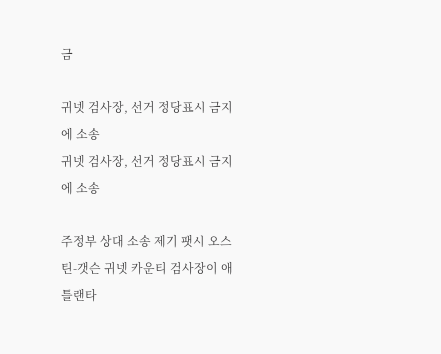금

귀넷 검사장, 선거 정당표시 금지에 소송
귀넷 검사장, 선거 정당표시 금지에 소송

주정부 상대 소송 제기 팻시 오스틴-갯슨 귀넷 카운티 검사장이 애틀랜타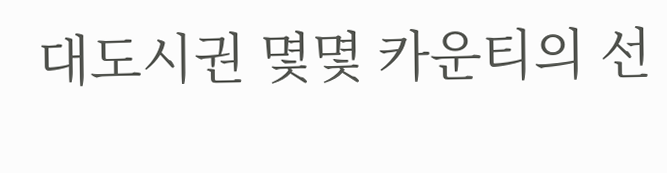대도시권 몇몇 카운티의 선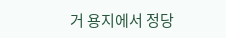거 용지에서 정당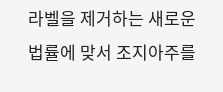라벨을 제거하는 새로운 법률에 맞서 조지아주를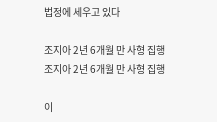법정에 세우고 있다

조지아 2년 6개월 만 사형 집행
조지아 2년 6개월 만 사형 집행

이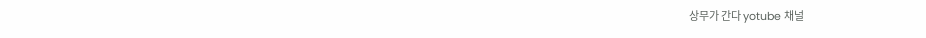상무가 간다 yotube 채널